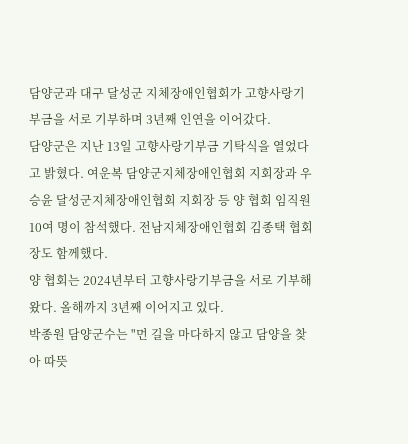담양군과 대구 달성군 지체장애인협회가 고향사랑기부금을 서로 기부하며 3년째 인연을 이어갔다.
담양군은 지난 13일 고향사랑기부금 기탁식을 열었다고 밝혔다. 여운복 담양군지체장애인협회 지회장과 우승윤 달성군지체장애인협회 지회장 등 양 협회 임직원 10여 명이 참석했다. 전남지체장애인협회 김종택 협회장도 함께했다.
양 협회는 2024년부터 고향사랑기부금을 서로 기부해 왔다. 올해까지 3년째 이어지고 있다.
박종원 담양군수는 "먼 길을 마다하지 않고 담양을 찾아 따뜻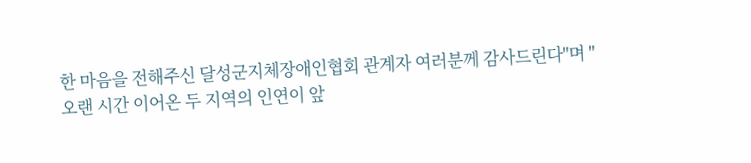한 마음을 전해주신 달성군지체장애인협회 관계자 여러분께 감사드린다"며 "오랜 시간 이어온 두 지역의 인연이 앞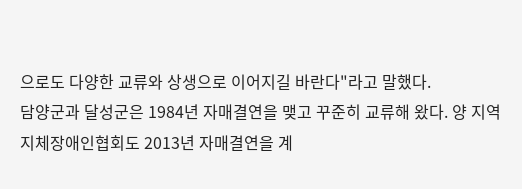으로도 다양한 교류와 상생으로 이어지길 바란다"라고 말했다.
담양군과 달성군은 1984년 자매결연을 맺고 꾸준히 교류해 왔다. 양 지역 지체장애인협회도 2013년 자매결연을 계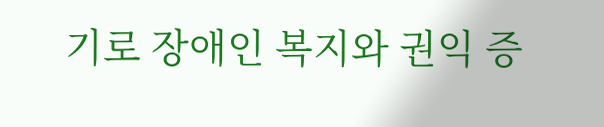기로 장애인 복지와 권익 증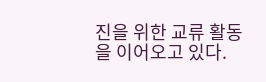진을 위한 교류 활동을 이어오고 있다.